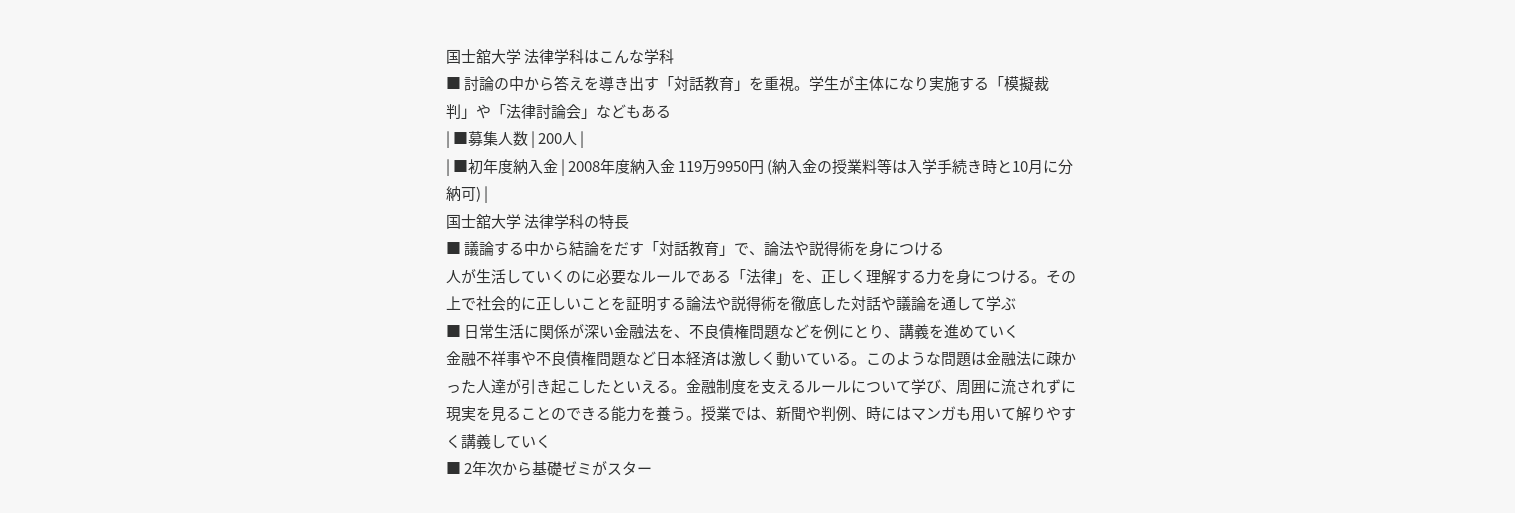国士舘大学 法律学科はこんな学科
■ 討論の中から答えを導き出す「対話教育」を重視。学生が主体になり実施する「模擬裁判」や「法律討論会」などもある
| ■募集人数 | 200人 |
| ■初年度納入金 | 2008年度納入金 119万9950円 (納入金の授業料等は入学手続き時と10月に分納可) |
国士舘大学 法律学科の特長
■ 議論する中から結論をだす「対話教育」で、論法や説得術を身につける
人が生活していくのに必要なルールである「法律」を、正しく理解する力を身につける。その上で社会的に正しいことを証明する論法や説得術を徹底した対話や議論を通して学ぶ
■ 日常生活に関係が深い金融法を、不良債権問題などを例にとり、講義を進めていく
金融不祥事や不良債権問題など日本経済は激しく動いている。このような問題は金融法に疎かった人達が引き起こしたといえる。金融制度を支えるルールについて学び、周囲に流されずに現実を見ることのできる能力を養う。授業では、新聞や判例、時にはマンガも用いて解りやすく講義していく
■ 2年次から基礎ゼミがスター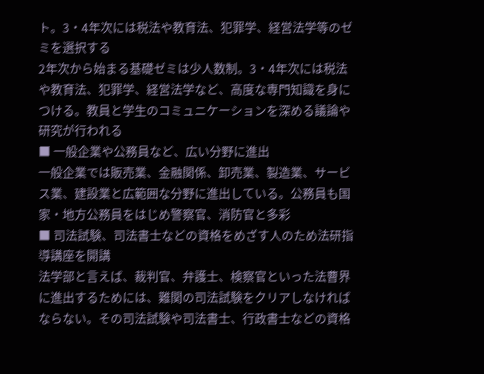ト。3・4年次には税法や教育法、犯罪学、経営法学等のゼミを選択する
2年次から始まる基礎ゼミは少人数制。3・4年次には税法や教育法、犯罪学、経営法学など、高度な専門知識を身につける。教員と学生のコミュニケーションを深める議論や研究が行われる
■ 一般企業や公務員など、広い分野に進出
一般企業では販売業、金融関係、卸売業、製造業、サービス業、建設業と広範囲な分野に進出している。公務員も国家・地方公務員をはじめ警察官、消防官と多彩
■ 司法試験、司法書士などの資格をめざす人のため法研指導講座を開講
法学部と言えば、裁判官、弁護士、検察官といった法曹界に進出するためには、難関の司法試験をクリアしなければならない。その司法試験や司法書士、行政書士などの資格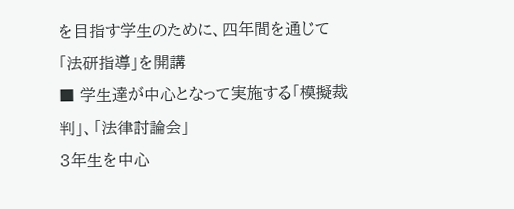を目指す学生のために、四年間を通じて「法研指導」を開講
■ 学生達が中心となって実施する「模擬裁判」、「法律討論会」
3年生を中心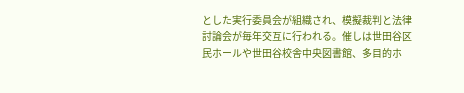とした実行委員会が組織され、模擬裁判と法律討論会が毎年交互に行われる。催しは世田谷区民ホールや世田谷校舎中央図書館、多目的ホ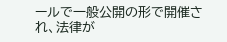ールで一般公開の形で開催され、法律が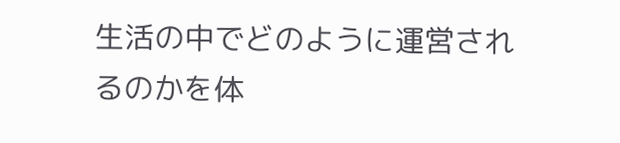生活の中でどのように運営されるのかを体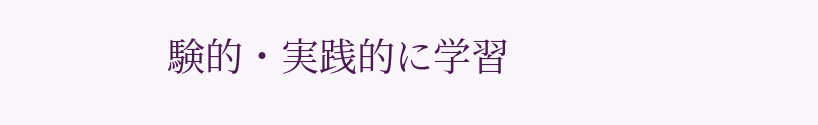験的・実践的に学習